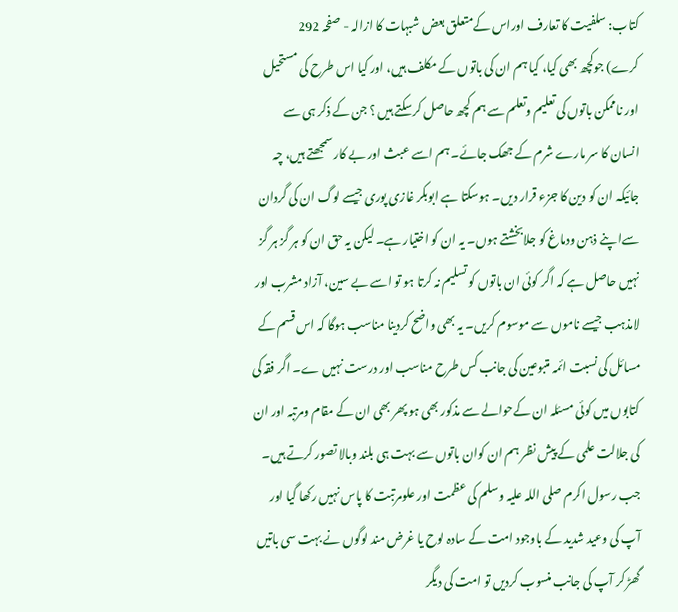کتاب: سلفیت کا تعارف اوراس کےمتعلق بعض شبہات کا ازالہ - صفحہ 292
کرے) جوکچھ بھی کیا، کیا ہم ان کی باتوں کے مکلف ہیں، اور کیا اس طرح کی مستحیل اور ناممکن باتوں کی تعلیم وتعلم سے ہم کچھ حاصل کرسکتے ہیں ؟ جن کے ذکر ہی سے انسان کا سر مارے شرم کے جھک جائے۔ ہم اسے عبث اور بے کار سمجھتے ہیں، چہ جائیکہ ان کو دین کا جزء قرار دیں۔ ہوسکتا ہے ابوبکر غازی پوری جیسے لوگ ان کی گردان سےا پنے ذہن ودماغ کو جلابخشتے ہوں۔ یہ ان کو اختیار ہے۔ لیکن یہ حق ان کو ہر گز ہر گز نہیں حاصل ہے کہ اگر کوئی ان باتوں کو تسلیم نہ کرتا ہو تو اسے بے سین، آزاد مشرب اور لامذہب جیسے ناموں سے موسوم کریں۔ یہ بھی واضح کردینا مناسب ہوگا کہ اس قسم کے مسائل کی نسبت ائمہ متبوعین کی جانب کس طرح مناسب اور درست نہیں ے۔ اگر فقہ کی کتابوں میں کوئی مسئلہ ان کےحوالے سے مذکور بھی ہو پھر بھی ان کے مقام ومرتبہ اور ان کی جلالت علمی کے پیش نظر ہم ان کوان باتوں سے بہت ہی بلند وبالا تصور کرتے ہیں۔ جب رسول اکرم صلی اللہ علیہ وسلم کی عظمت اور علومرتبت کا پاس نہیں رکھا گیا اور آپ کی وعید شدید کے باوجود امت کے سادہ لوح یا غرض مند لوگوں نے بہت سی باتیں گھڑ کر آپ کی جانب منسوب کردیں تو امت کی دیگر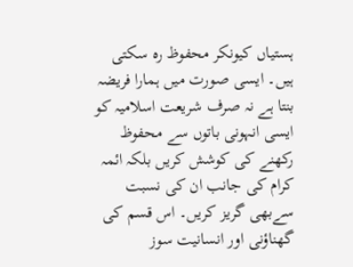ہستیاں کیونکر محفوظ رہ سکتی ہیں۔ ایسی صورت میں ہمارا فریضہ بنتا ہے نہ صرف شریعت اسلامیہ کو ایسی انہونی باتوں سے محفوظ رکھنے کی کوشش کریں بلکہ ائمہ کرام کی جانب ان کی نسبت سےبھی گریز کریں۔ اس قسم کی گھناؤنی اور انسانیت سوز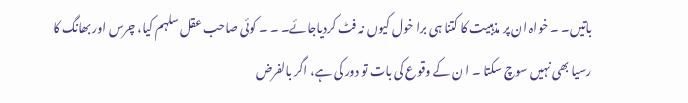باتیں۔ ۔ خواہ ان پر مذہبیت کا کتنا ہی برا خول کیوں نہ فٹ کردیاجائے۔ ۔ ۔ کوئی صاحب عقل سلہم کیا، چرس اور بھانگ کا رسیا بھی نہیں سوچ سکتا ۔ ا ن کے وقوع کی بات تو دور کی ہے، اگر بالفرض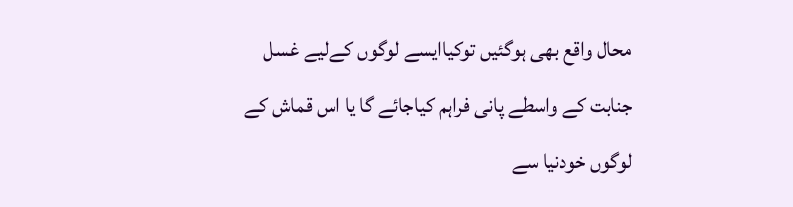محال واقع بھی ہوگئیں توکیاایسے لوگوں کےلیے غسل جنابت کے واسطے پانی فراہم کیاجائے گا یا اس قماش کے لوگوں خودنیا سے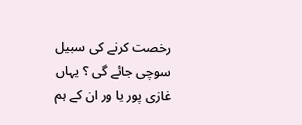رخصت کرنے کی سبیل سوچی جائے گی ؟ یہاں غازی پور یا ور ان کے ہم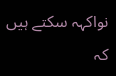نواکہہ سکتے ہیں کہ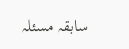سابقہ مسئلہ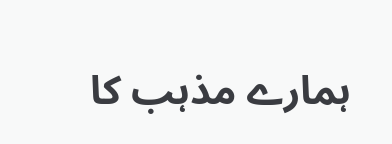ہمارے مذہب کا